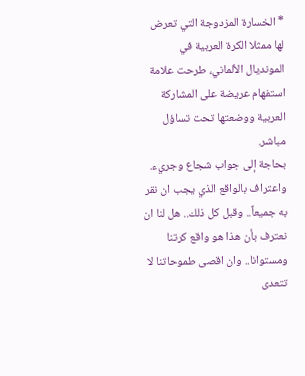* الخسارة المزدوجة التي تعرض لها ممثلا الكرة العربية في المونديال الألماني، طرحت علامة استفهام عريضة على المشاركة العربية ووضعتها تحت تساؤل مباشر.
بحاجة إلى جواب شجاع وجريء. واعتراف بالواقع الذي يجب ان نقر به جميعاً.. وقبل كل ذلك.. هل لنا ان نعترف بأن هذا هو واقع كرتنا ومستوانا.. وان اقصى طموحاتنا لا تتعدى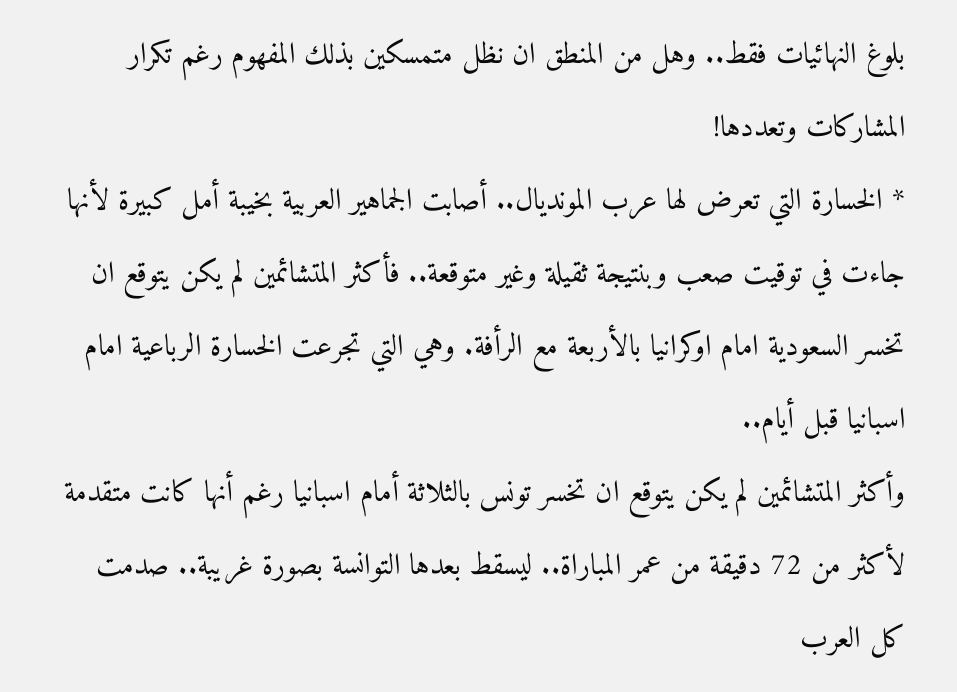بلوغ النهائيات فقط.. وهل من المنطق ان نظل متمسكين بذلك المفهوم رغم تكرار المشاركات وتعددها!
* الخسارة التي تعرض لها عرب المونديال.. أصابت الجماهير العربية بخيبة أمل كبيرة لأنها جاءت في توقيت صعب وبنتيجة ثقيلة وغير متوقعة.. فأكثر المتشائمين لم يكن يتوقع ان تخسر السعودية امام اوكرانيا بالأربعة مع الرأفة. وهي التي تجرعت الخسارة الرباعية امام اسبانيا قبل أيام..
وأكثر المتشائمين لم يكن يتوقع ان تخسر تونس بالثلاثة أمام اسبانيا رغم أنها كانت متقدمة لأكثر من 72 دقيقة من عمر المباراة.. ليسقط بعدها التوانسة بصورة غريبة.. صدمت كل العرب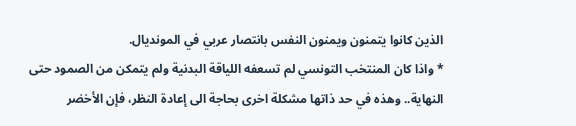الذين كانوا يتمنون ويمنون النفس بانتصار عربي في المونديال.
* واذا كان المنتخب التونسي لم تسعفه اللياقة البدنية ولم يتمكن من الصمود حتى النهاية.. وهذه في حد ذاتها مشكلة اخرى بحاجة الى إعادة النظر، فإن الأخضر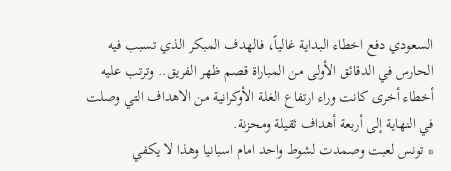السعودي دفع اخطاء البداية غالياً، فالهدف المبكر الذي تسبب فيه الحارس في الدقائق الأولى من المباراة قصم ظهر الفريق.. وترتب عليه أخطاء أخرى كانت وراء ارتفاع الغلة الأوكرانية من الاهداف التي وصلت في النهاية إلى أربعة أهداف ثقيلة ومحزنة.
* تونس لعبت وصمدت لشوط واحد امام اسبانيا وهذا لا يكفي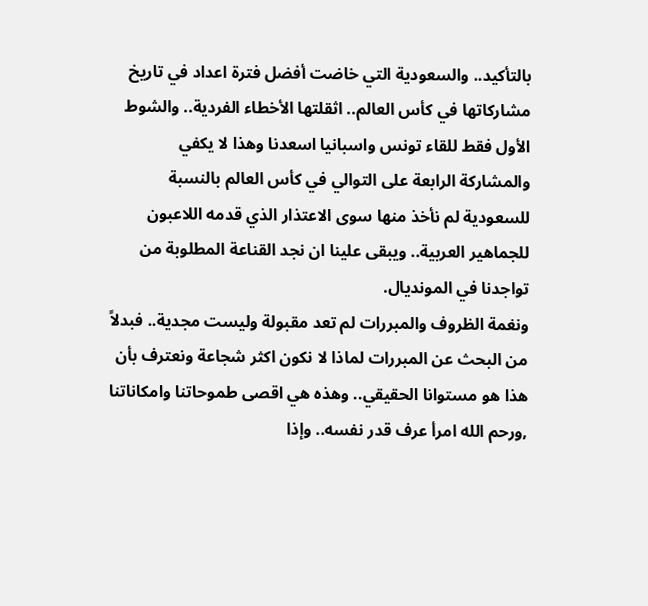بالتأكيد.. والسعودية التي خاضت أفضل فترة اعداد في تاريخ مشاركاتها في كأس العالم.. اثقلتها الأخطاء الفردية.. والشوط الأول فقط للقاء تونس واسبانيا اسعدنا وهذا لا يكفي والمشاركة الرابعة على التوالي في كأس العالم بالنسبة للسعودية لم نأخذ منها سوى الاعتذار الذي قدمه اللاعبون للجماهير العربية.. ويبقى علينا ان نجد القناعة المطلوبة من تواجدنا في المونديال.
ونغمة الظروف والمبررات لم تعد مقبولة وليست مجدية.. فبدلاً من البحث عن المبررات لماذا لا نكون اكثر شجاعة ونعترف بأن هذا هو مستوانا الحقيقي.. وهذه هي اقصى طموحاتنا وامكاناتنا ,ورحم الله امرأ عرف قدر نفسه.. وإذا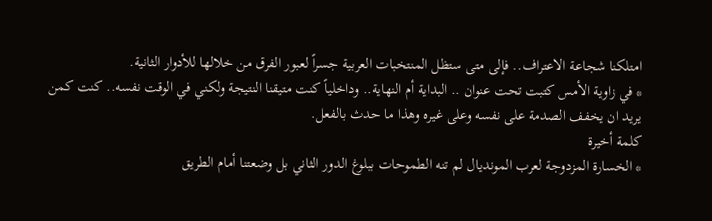امتلكنا شجاعة الاعتراف.. فإلى متى ستظل المنتخبات العربية جسراً لعبور الفرق من خلالها للأدوار الثانية.
* في زاوية الأمس كتبت تحت عنوان .. البداية أم النهاية.. وداخلياً كنت متيقنا النتيجة ولكني في الوقت نفسه.. كنت كمن يريد ان يخفف الصدمة على نفسه وعلى غيره وهذا ما حدث بالفعل.
كلمة أخيرة
* الخسارة المزدوجة لعرب المونديال لم تنه الطموحات ببلوغ الدور الثاني بل وضعتنا أمام الطريق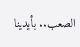الصعب.. بأيدينا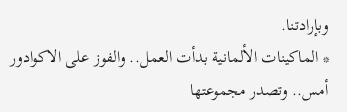وبإرادتنا.
* الماكينات الألمانية بدأت العمل.. والفوز على الاكوادور أمس.. وتصدر مجموعتها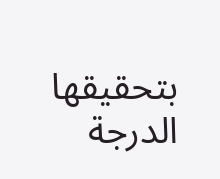بتحقيقها الدرجة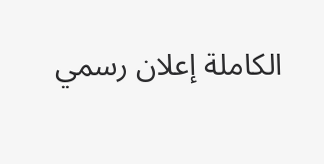الكاملة إعلان رسمي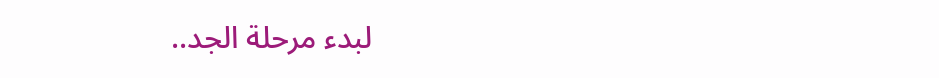لبدء مرحلة الجد..